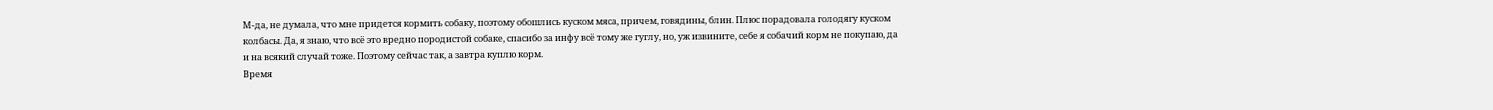М-да, не думала, что мне придется кормить собаку, поэтому обошлись куском мяса, причем, говядины, блин. Плюс порадовала голодягу куском колбасы. Да, я знаю, что всё это вредно породистой собаке, спасибо за инфу всё тому же гуглу, но, уж извините, себе я собачий корм не покупаю, да и на всякий случай тоже. Поэтому сейчас так, а завтра куплю корм.
Время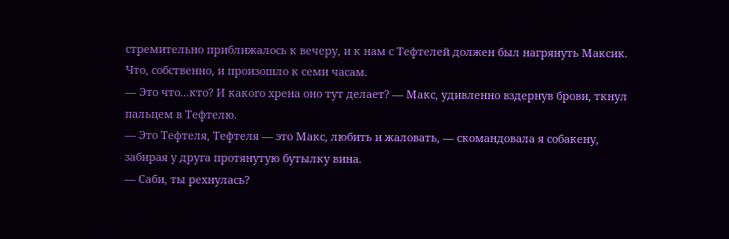стремительно приближалось к вечеру, и к нам с Тефтелей должен был нагрянуть Максик. Что, собственно, и произошло к семи часам.
— Это что...кто? И какого хрена оно тут делает? — Макс, удивленно вздернув брови, ткнул пальцем в Тефтелю.
— Это Тефтеля, Тефтеля — это Макс, любить и жаловать, — скомандовала я собакену, забирая у друга протянутую бутылку вина.
— Саби, ты рехнулась?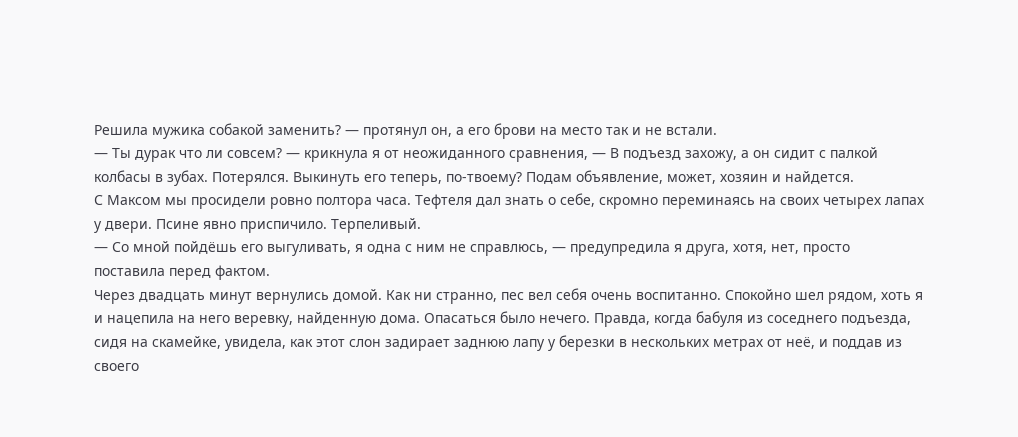Решила мужика собакой заменить? — протянул он, а его брови на место так и не встали.
— Ты дурак что ли совсем? — крикнула я от неожиданного сравнения, — В подъезд захожу, а он сидит с палкой колбасы в зубах. Потерялся. Выкинуть его теперь, по-твоему? Подам объявление, может, хозяин и найдется.
С Максом мы просидели ровно полтора часа. Тефтеля дал знать о себе, скромно переминаясь на своих четырех лапах у двери. Псине явно приспичило. Терпеливый.
— Со мной пойдёшь его выгуливать, я одна с ним не справлюсь, — предупредила я друга, хотя, нет, просто поставила перед фактом.
Через двадцать минут вернулись домой. Как ни странно, пес вел себя очень воспитанно. Спокойно шел рядом, хоть я и нацепила на него веревку, найденную дома. Опасаться было нечего. Правда, когда бабуля из соседнего подъезда, сидя на скамейке, увидела, как этот слон задирает заднюю лапу у березки в нескольких метрах от неё, и поддав из своего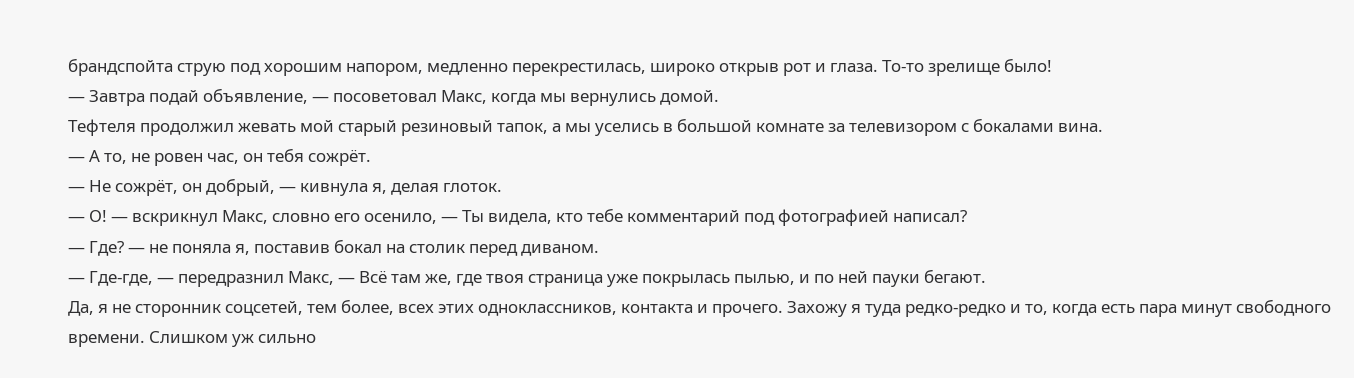брандспойта струю под хорошим напором, медленно перекрестилась, широко открыв рот и глаза. То-то зрелище было!
— Завтра подай объявление, — посоветовал Макс, когда мы вернулись домой.
Тефтеля продолжил жевать мой старый резиновый тапок, а мы уселись в большой комнате за телевизором с бокалами вина.
— А то, не ровен час, он тебя сожрёт.
— Не сожрёт, он добрый, — кивнула я, делая глоток.
— О! — вскрикнул Макс, словно его осенило, — Ты видела, кто тебе комментарий под фотографией написал?
— Где? — не поняла я, поставив бокал на столик перед диваном.
— Где-где, — передразнил Макс, — Всё там же, где твоя страница уже покрылась пылью, и по ней пауки бегают.
Да, я не сторонник соцсетей, тем более, всех этих одноклассников, контакта и прочего. Захожу я туда редко-редко и то, когда есть пара минут свободного времени. Слишком уж сильно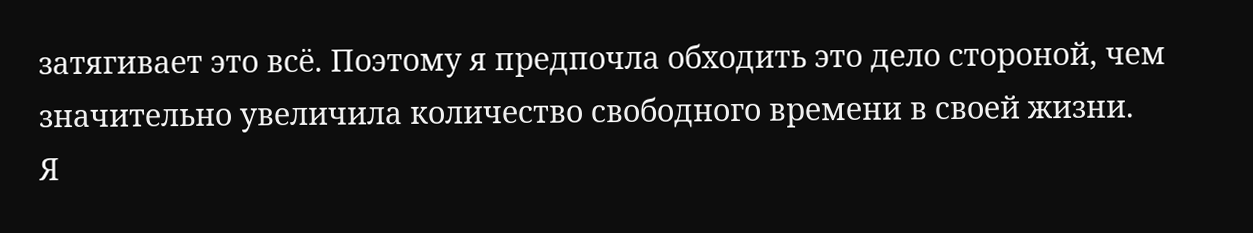затягивает это всё. Поэтому я предпочла обходить это дело стороной, чем значительно увеличила количество свободного времени в своей жизни.
Я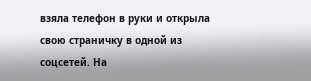взяла телефон в руки и открыла свою страничку в одной из соцсетей. На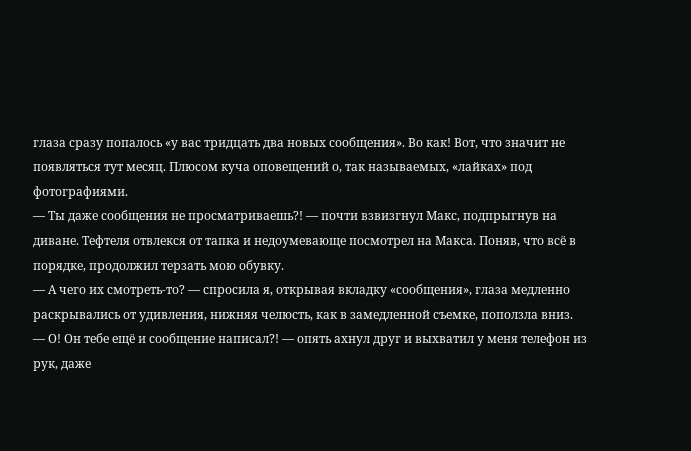глаза сразу попалось «у вас тридцать два новых сообщения». Во как! Вот, что значит не появляться тут месяц. Плюсом куча оповещений о, так называемых, «лайках» под фотографиями.
— Ты даже сообщения не просматриваешь?! — почти взвизгнул Макс, подпрыгнув на диване. Тефтеля отвлекся от тапка и недоумевающе посмотрел на Макса. Поняв, что всё в порядке, продолжил терзать мою обувку.
— А чего их смотреть-то? — спросила я, открывая вкладку «сообщения», глаза медленно раскрывались от удивления, нижняя челюсть, как в замедленной съемке, поползла вниз.
— О! Он тебе ещё и сообщение написал?! — опять ахнул друг и выхватил у меня телефон из рук, даже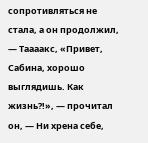сопротивляться не стала, а он продолжил, — Таааакс, «Привет, Сабина, хорошо выглядишь. Как жизнь?!», — прочитал он, — Ни хрена себе,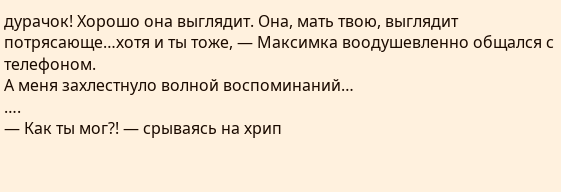дурачок! Хорошо она выглядит. Она, мать твою, выглядит потрясающе…хотя и ты тоже, — Максимка воодушевленно общался с телефоном.
А меня захлестнуло волной воспоминаний…
….
— Как ты мог?! — срываясь на хрип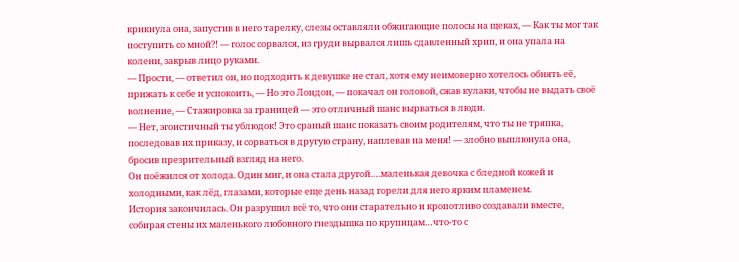крикнула она, запустив в него тарелку, слезы оставляли обжигающие полосы на щеках, — Как ты мог так поступить со мной?! — голос сорвался, из груди вырвался лишь сдавленный хрип, и она упала на колени, закрыв лицо руками.
— Прости, — ответил он, но подходить к девушке не стал, хотя ему неимоверно хотелось обнять её, прижать к себе и успокоить, — Но это Лондон, — покачал он головой, сжав кулаки, чтобы не выдать своё волнение, — Стажировка за границей — это отличный шанс вырваться в люди.
— Нет, эгоистичный ты ублюдок! Это сраный шанс показать своим родителям, что ты не тряпка, последовав их приказу, и сорваться в другую страну, наплевав на меня! — злобно выплюнула она, бросив презрительный взгляд на него.
Он поёжился от холода. Один миг, и она стала другой….маленькая девочка с бледной кожей и холодными, как лёд, глазами, которые еще день назад горели для него ярким пламенем.
История закончилась. Он разрушил всё то, что они старательно и кропотливо создавали вместе, собирая стены их маленького любовного гнездышка по крупицам…что-то с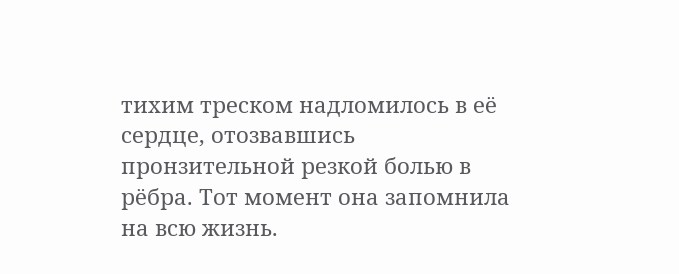тихим треском надломилось в её сердце, отозвавшись пронзительной резкой болью в рёбра. Тот момент она запомнила на всю жизнь.